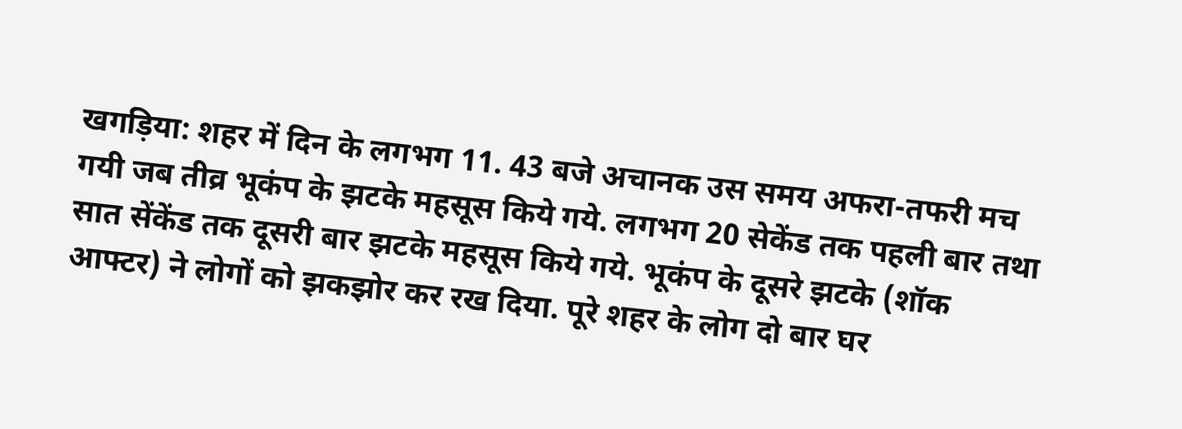खगड़िया: शहर में दिन के लगभग 11. 43 बजे अचानक उस समय अफरा-तफरी मच गयी जब तीव्र भूकंप के झटके महसूस किये गये. लगभग 20 सेकेंड तक पहली बार तथा सात सेंकेंड तक दूसरी बार झटके महसूस किये गये. भूकंप के दूसरे झटके (शॉक आफ्टर) ने लोगों को झकझोर कर रख दिया. पूरे शहर के लोग दो बार घर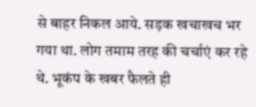से बाहर निकल आये. सड़क खचाखच भर गया था. लोग तमाम तरह की चर्चाएं कर रहे थे. भूकंप के खबर फैलते ही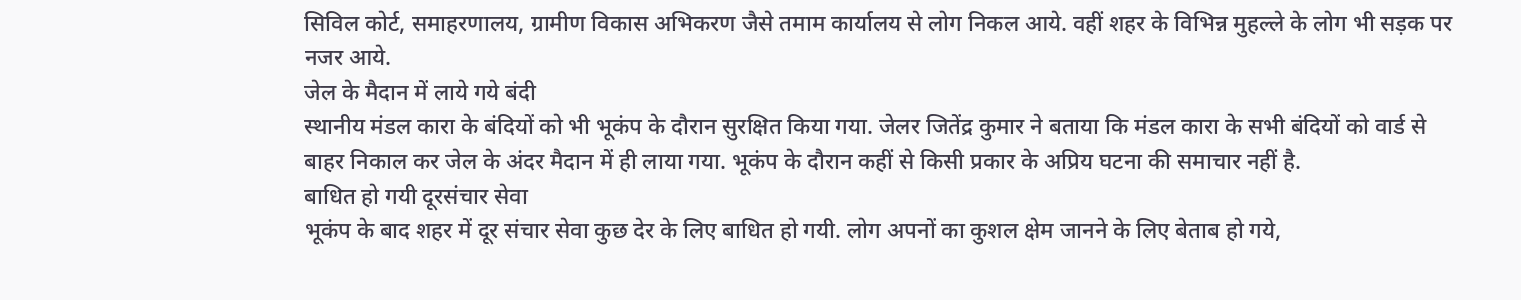सिविल कोर्ट, समाहरणालय, ग्रामीण विकास अभिकरण जैसे तमाम कार्यालय से लोग निकल आये. वहीं शहर के विभिन्न मुहल्ले के लोग भी सड़क पर नजर आये.
जेल के मैदान में लाये गये बंदी
स्थानीय मंडल कारा के बंदियों को भी भूकंप के दौरान सुरक्षित किया गया. जेलर जितेंद्र कुमार ने बताया कि मंडल कारा के सभी बंदियों को वार्ड से बाहर निकाल कर जेल के अंदर मैदान में ही लाया गया. भूकंप के दौरान कहीं से किसी प्रकार के अप्रिय घटना की समाचार नहीं है.
बाधित हो गयी दूरसंचार सेवा
भूकंप के बाद शहर में दूर संचार सेवा कुछ देर के लिए बाधित हो गयी. लोग अपनों का कुशल क्षेम जानने के लिए बेताब हो गये,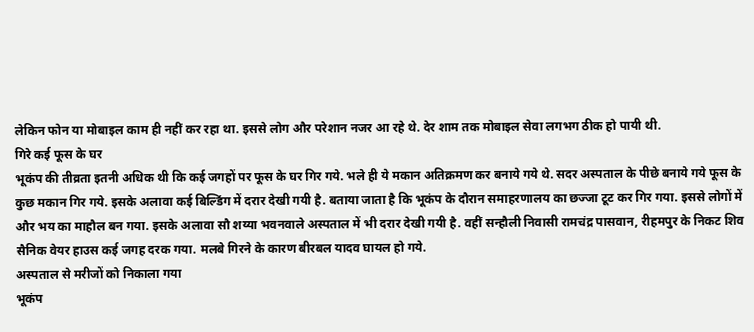लेकिन फोन या मोबाइल काम ही नहीं कर रहा था. इससे लोग और परेशान नजर आ रहे थे. देर शाम तक मोबाइल सेवा लगभग ठीक हो पायी थी.
गिरे कई फूस के घर
भूकंप की तीव्रता इतनी अधिक थी कि कई जगहों पर फूस के घर गिर गये. भले ही ये मकान अतिक्रमण कर बनाये गये थे. सदर अस्पताल के पीछे बनाये गये फूस के कुछ मकान गिर गये. इसके अलावा कई बिल्डिंग में दरार देखी गयी है. बताया जाता है कि भूकंप के दौरान समाहरणालय का छज्जा टूट कर गिर गया. इससे लोगों में और भय का माहौल बन गया. इसके अलावा सौ शय्या भवनवाले अस्पताल में भी दरार देखी गयी है. वहीं सन्हौली निवासी रामचंद्र पासवान, रीहमपुर के निकट शिव सैनिक वेयर हाउस कई जगह दरक गया. मलबे गिरने के कारण बीरबल यादव घायल हो गये.
अस्पताल से मरीजों को निकाला गया
भूकंप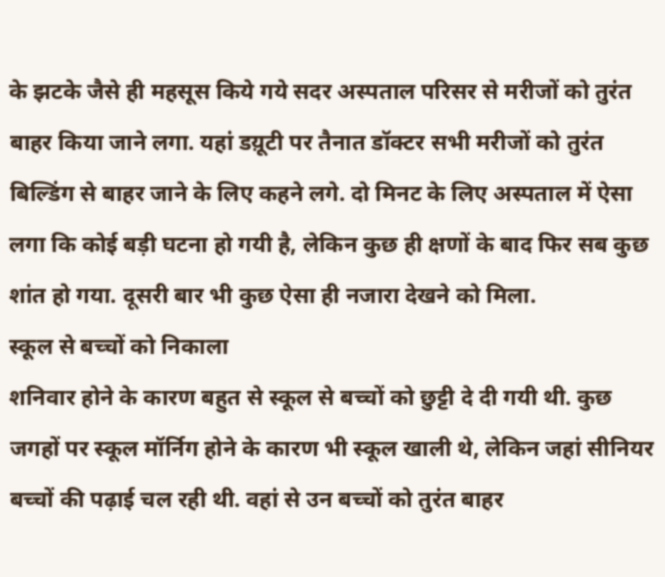के झटके जैसे ही महसूस किये गये सदर अस्पताल परिसर से मरीजों को तुरंत बाहर किया जाने लगा. यहां डय़ूटी पर तैनात डॉक्टर सभी मरीजों को तुरंत बिल्डिंग से बाहर जाने के लिए कहने लगे. दो मिनट के लिए अस्पताल में ऐसा लगा कि कोई बड़ी घटना हो गयी है, लेकिन कुछ ही क्षणों के बाद फिर सब कुछ शांत हो गया. दूसरी बार भी कुछ ऐसा ही नजारा देखने को मिला.
स्कूल से बच्चों को निकाला
शनिवार होने के कारण बहुत से स्कूल से बच्चों को छुट्टी दे दी गयी थी. कुछ जगहों पर स्कूल मॉर्निग होने के कारण भी स्कूल खाली थे, लेकिन जहां सीनियर बच्चों की पढ़ाई चल रही थी. वहां से उन बच्चों को तुरंत बाहर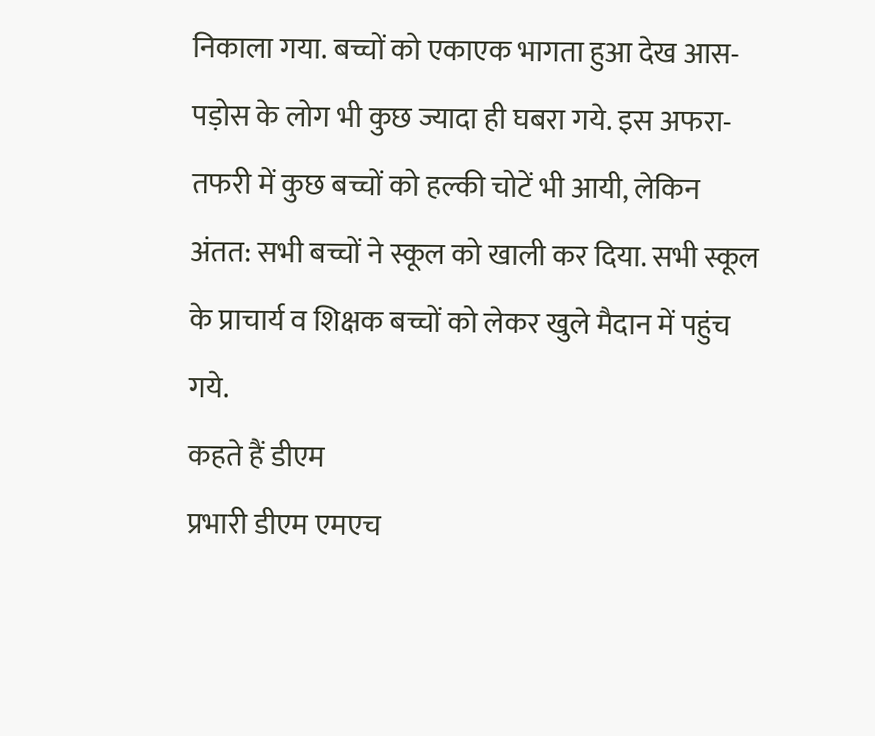निकाला गया. बच्चों को एकाएक भागता हुआ देख आस-पड़ोस के लोग भी कुछ ज्यादा ही घबरा गये. इस अफरा-तफरी में कुछ बच्चों को हल्की चोटें भी आयी, लेकिन अंतत: सभी बच्चों ने स्कूल को खाली कर दिया. सभी स्कूल के प्राचार्य व शिक्षक बच्चों को लेकर खुले मैदान में पहुंच गये.
कहते हैं डीएम
प्रभारी डीएम एमएच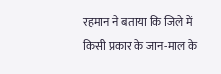रहमान ने बताया कि जिले में किसी प्रकार के जान-माल के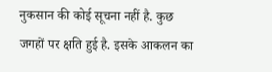नुकसान की कोई सूचना नहीं है. कुछ जगहों पर क्षति हुई है. इसके आकलन का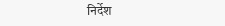निर्देश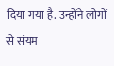दिया गया है. उन्होंने लोगों से संयम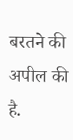बरतने की अपील की है.